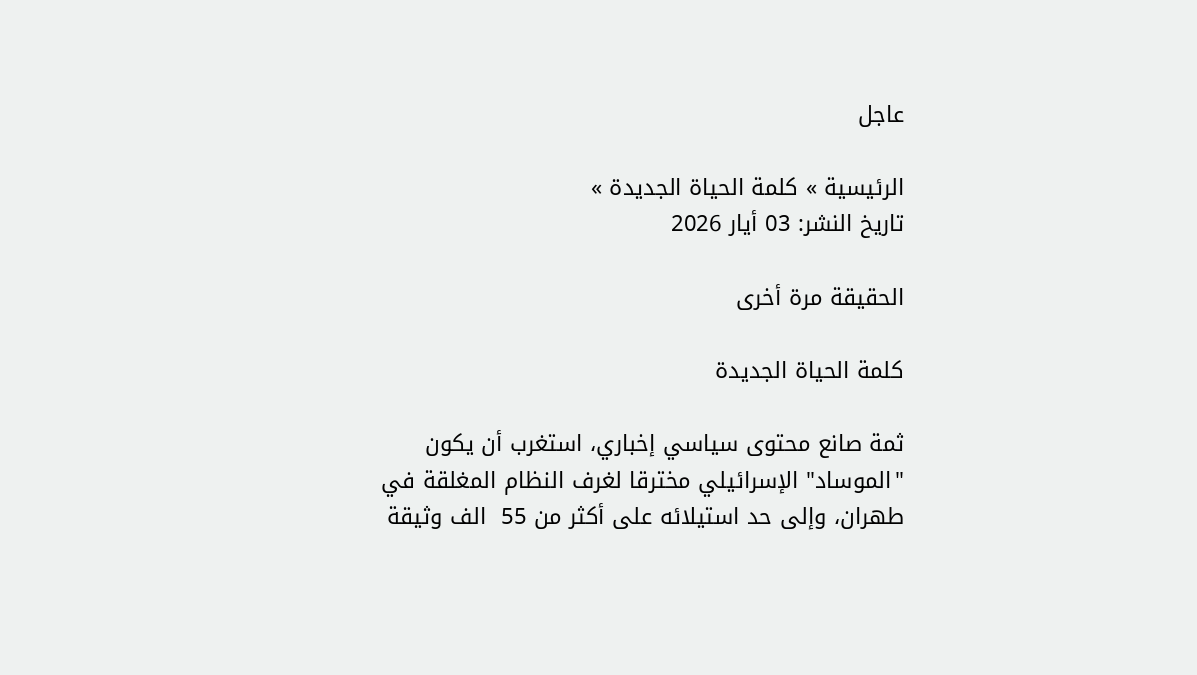عاجل

الرئيسية » كلمة الحياة الجديدة »
تاريخ النشر: 03 أيار 2026

الحقيقة مرة أخرى

كلمة الحياة الجديدة

ثمة صانع محتوى سياسي إخباري، استغرب أن يكون "الموساد" الإسرائيلي مخترقا لغرف النظام المغلقة في طهران، وإلى حد استيلائه على أكثر من 55  الف وثيقة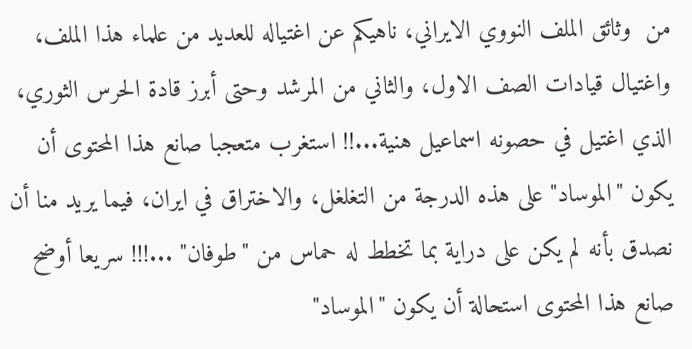من  وثائق الملف النووي الايراني، ناهيكم عن اغتياله للعديد من علماء هذا الملف، واغتيال قيادات الصف الاول، والثاني من المرشد وحتى أبرز قادة الحرس الثوري، الذي اغتيل في حصونه اسماعيل هنية...!! استغرب متعجبا صانع هذا المحتوى أن يكون "الموساد" على هذه الدرجة من التغلغل، والاختراق في ايران، فيما يريد منا أن نصدق بأنه لم يكن على دراية بما تخطط له حماس من "طوفان" ...!!! سريعا أوضح صانع هذا المحتوى استحالة أن يكون "الموساد"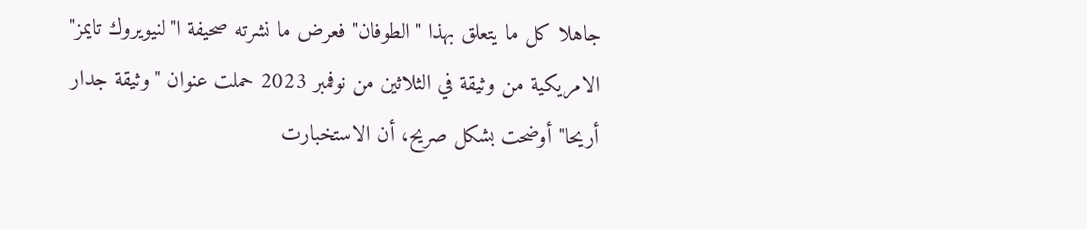جاهلا كل ما يتعلق بهذا "الطوفان" فعرض ما نشرته صحيفة ا"لنيويروك تايمز" الامريكية من وثيقة في الثلاثين من نوفمبر 2023 حملت عنوان "وثيقة جدار أريحا" أوضحت بشكل صريح، أن الاستخبارت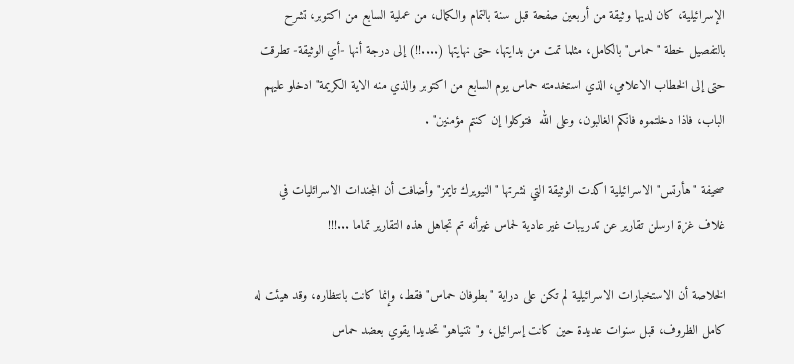الإسرائيلية، كان لديها وثيقة من أربعين صفحة قبل سنة بالتمام والكمال، من عملية السابع من اكتوبر، تشرح بالتفصيل خطة "حماس" بالكامل، مثلما تمت من بدايتها، حتى نهايتها (....!!) إلى درجة أنها -أي الوثيقة- تطرقت حتى إلى الخطاب الاعلامي، الذي استخدمته حماس يوم السابع من اكتوبر والذي منه الاية الكريمة" ادخلو عليهم الباب، فاذا دخلتموه فانكم الغالبون، وعلى الله  فتوكلوا إن كنتم مؤمنين" .

صحيفة "هأرتس" الاسرائيلية اكدت الوثيقة التي نشرتها "النيويرك تايمز" وأضافت أن المجندات الاسرائليات في غلاف غزة ارسلن تقارير عن تدريبات غير عادية لحماس غيرأنه تم تجاهل هذه التقارير تماما ...!!!

الخلاصة أن الاستخبارات الاسرائيلية لم تكن على دراية "بطوفان حماس" فقط، وإنما كانت بانتظاره، وقد هيئت له كامل الظروف، قبل سنوات عديدة حين كانت إسرائيل، و"نتنياهو" تحديدا يقوي بعضد حماس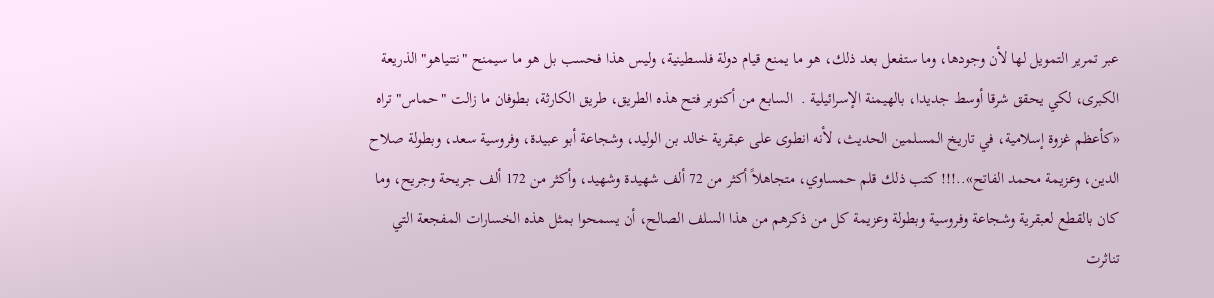عبر تمرير التمويل لها لأن وجودها، وما ستفعل بعد ذلك، هو ما يمنع قيام دولة فلسطينية، وليس هذا فحسب بل هو ما سيمنح "نتنياهو" الذريعة الكبرى، لكي يحقق شرقا أوسط جديدا، بالهيمنة الإسرائيلية .  السابع من أكنوبر فتح هذه الطريق، طريق الكارثة، بطوفان ما زالت "حماس" تراه «كأعظم غزوة إسلامية، في تاريخ المسلمين الحديث، لأنه انطوى على عبقرية خالد بن الوليد، وشجاعة أبو عبيدة، وفروسية سعد، وبطولة صلاح الدين، وعزيمة محمد الفاتح»..!!! كتب ذلك قلم حمساوي، متجاهلاً أكثر من 72 ألف شهيدة وشهيد، وأكثر من 172 ألف جريحة وجريح، وما كان بالقطع لعبقرية وشجاعة وفروسية وبطولة وعزيمة كل من ذكرهم من هذا السلف الصالح، أن يسمحوا بمثل هذه الخسارات المفجعة التي تناثرت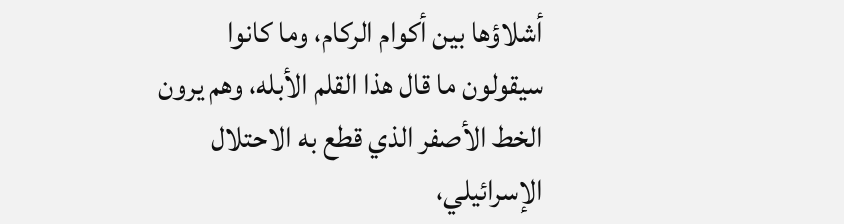أشلاؤها بين أكوام الركام، وما كانوا سيقولون ما قال هذا القلم الأبله، وهم يرون الخط الأصفر الذي قطع به الاحتلال الإسرائيلي،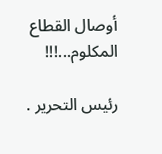أوصال القطاع المكلوم...!!!

رئيس التحرير .